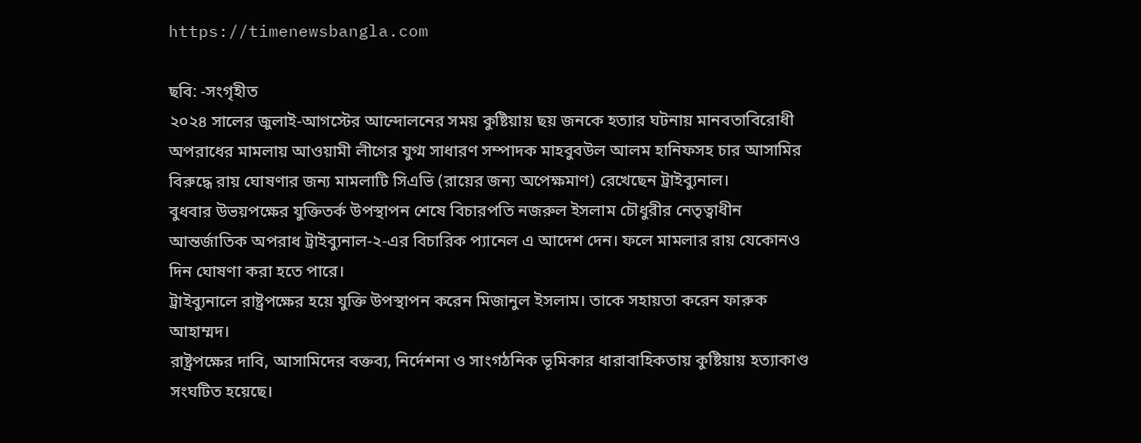https://timenewsbangla.com

ছবি: -সংগৃহীত
২০২৪ সালের জুলাই-আগস্টের আন্দোলনের সময় কুষ্টিয়ায় ছয় জনকে হত্যার ঘটনায় মানবতাবিরোধী অপরাধের মামলায় আওয়ামী লীগের যুগ্ম সাধারণ সম্পাদক মাহবুবউল আলম হানিফসহ চার আসামির বিরুদ্ধে রায় ঘোষণার জন্য মামলাটি সিএভি (রায়ের জন্য অপেক্ষমাণ) রেখেছেন ট্রাইব্যুনাল।
বুধবার উভয়পক্ষের যুক্তিতর্ক উপস্থাপন শেষে বিচারপতি নজরুল ইসলাম চৌধুরীর নেতৃত্বাধীন আন্তর্জাতিক অপরাধ ট্রাইব্যুনাল-২-এর বিচারিক প্যানেল এ আদেশ দেন। ফলে মামলার রায় যেকোনও দিন ঘোষণা করা হতে পারে।
ট্রাইব্যুনালে রাষ্ট্রপক্ষের হয়ে যুক্তি উপস্থাপন করেন মিজানুল ইসলাম। তাকে সহায়তা করেন ফারুক আহাম্মদ।
রাষ্ট্রপক্ষের দাবি, আসামিদের বক্তব্য, নির্দেশনা ও সাংগঠনিক ভূমিকার ধারাবাহিকতায় কুষ্টিয়ায় হত্যাকাণ্ড সংঘটিত হয়েছে।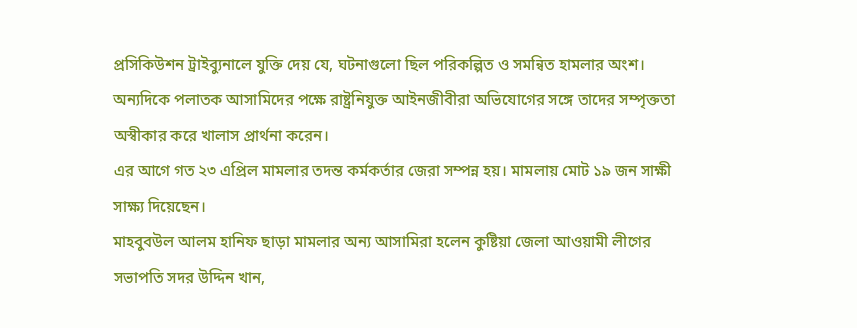প্রসিকিউশন ট্রাইব্যুনালে যুক্তি দেয় যে, ঘটনাগুলো ছিল পরিকল্পিত ও সমন্বিত হামলার অংশ।
অন্যদিকে পলাতক আসামিদের পক্ষে রাষ্ট্রনিযুক্ত আইনজীবীরা অভিযোগের সঙ্গে তাদের সম্পৃক্ততা অস্বীকার করে খালাস প্রার্থনা করেন।
এর আগে গত ২৩ এপ্রিল মামলার তদন্ত কর্মকর্তার জেরা সম্পন্ন হয়। মামলায় মোট ১৯ জন সাক্ষী সাক্ষ্য দিয়েছেন।
মাহবুবউল আলম হানিফ ছাড়া মামলার অন্য আসামিরা হলেন কুষ্টিয়া জেলা আওয়ামী লীগের সভাপতি সদর উদ্দিন খান,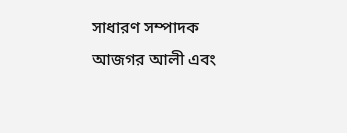সাধারণ সম্পাদক আজগর আলী এবং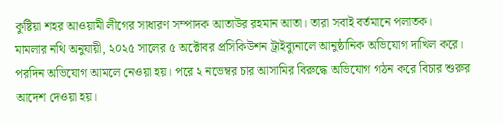কুষ্টিয়া শহর আওয়ামী লীগের সাধারণ সম্পাদক আতাউর রহমান আতা। তারা সবাই বর্তমানে পলাতক।
মামলার নথি অনুযায়ী, ২০২৫ সালের ৫ অক্টোবর প্রসিকিউশন ট্রাইব্যুনালে আনুষ্ঠানিক অভিযোগ দাখিল করে। পরদিন অভিযোগ আমলে নেওয়া হয়। পরে ২ নভেম্বর চার আসামির বিরুদ্ধে অভিযোগ গঠন করে বিচার শুরুর আদেশ দেওয়া হয়।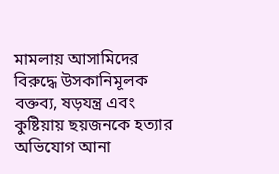মামলায় আসামিদের বিরুদ্ধে উসকানিমূলক বক্তব্য, ষড়যন্ত্র এবং কুষ্টিয়ায় ছয়জনকে হত্যার অভিযোগ আনা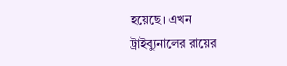হয়েছে। এখন ট্রাইব্যুনালের রায়ের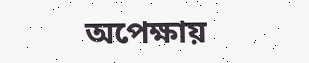অপেক্ষায়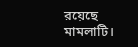রয়েছে মামলাটি।